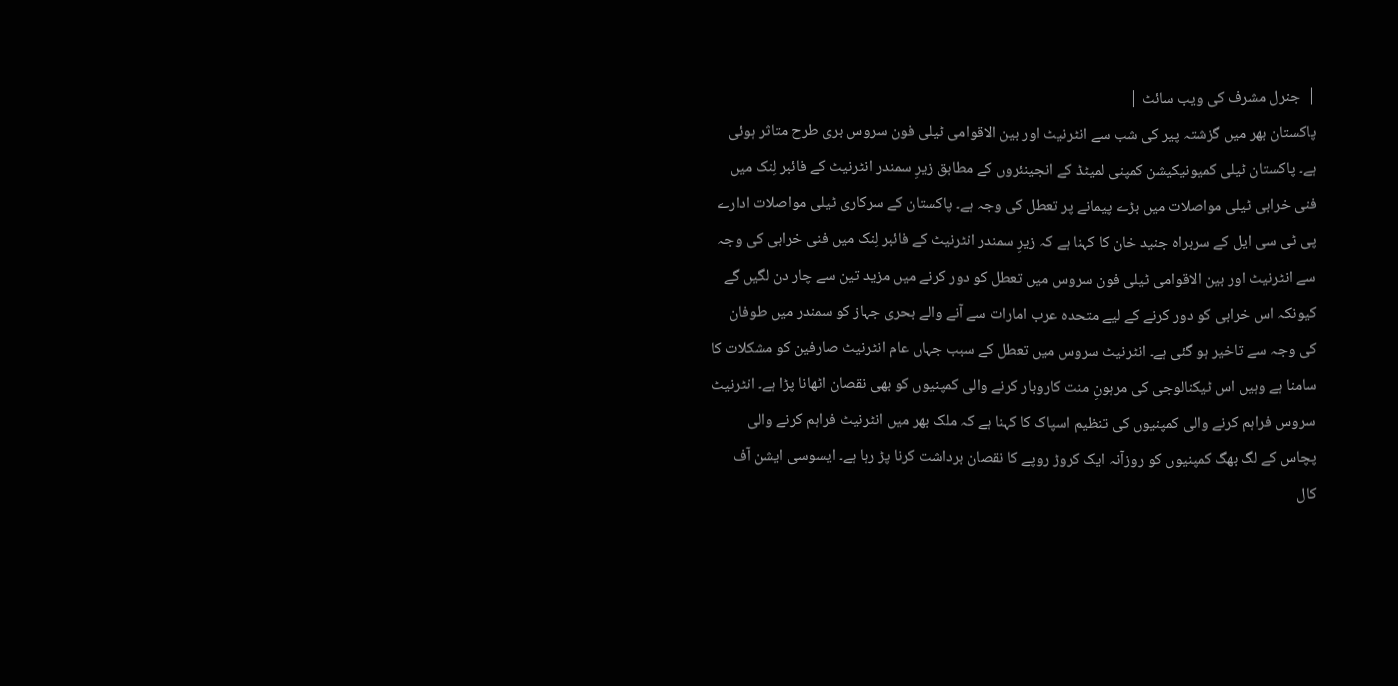|  جنرل مشرف کی ویب سائٹ |
پاکستان بھر میں گزشتہ پیر کی شب سے انٹرنیٹ اور بین الاقوامی ٹیلی فون سروس بری طرح متاثر ہوئی ہے۔ پاکستان ٹیلی کمیونیکیشن کمپنی لمیٹڈ کے انجینئروں کے مطابق زیرِ سمندر انٹرنیٹ کے فائبر لِنک میں فنی خرابی ٹیلی مواصلات میں بڑے پیمانے پر تعطل کی وجہ ہے۔ پاکستان کے سرکاری ٹیلی مواصلات ادارے پی ٹی سی ایل کے سربراہ جنید خان کا کہنا ہے کہ زیرِ سمندر انٹرنیٹ کے فائبر لِنک میں فنی خرابی کی وجہ سے انٹرنیٹ اور بین الاقوامی ٹیلی فون سروس میں تعطل کو دور کرنے میں مزید تین سے چار دن لگیں گے کیونکہ اس خرابی کو دور کرنے کے لیے متحدہ عرب امارات سے آنے والے بحری جہاز کو سمندر میں طوفان کی وجہ سے تاخیر ہو گئی ہے۔ انٹرنیٹ سروس میں تعطل کے سبب جہاں عام انٹرنیٹ صارفین کو مشکلات کا سامنا ہے وہیں اس ٹیکنالوجی کی مرہونِ منت کاروبار کرنے والی کمپنیوں کو بھی نقصان اٹھانا پڑا ہے۔ انٹرنیٹ سروس فراہم کرنے والی کمپنیوں کی تنظیم اسپاک کا کہنا ہے کہ ملک بھر میں انٹرنیٹ فراہم کرنے والی پچاس کے لگ بھگ کمپنیوں کو روزآنہ ایک کروڑ روپے کا نقصان برداشت کرنا پڑ رہا ہے۔ ایسوسی ایشن آف کال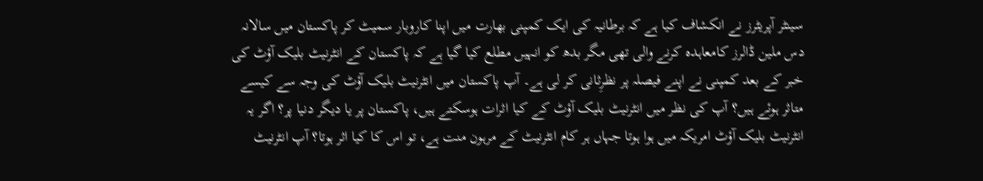سینٹر آپریٹرز نے انکشاف کیا ہے کہ برطانیہ کی ایک کمپنی بھارت میں اپنا کاروبار سمیٹ کر پاکستان میں سالانہ دس ملین ڈالرز کامعاہدہ کرنے والی تھی مگر بدھ کو انہیں مطلع کیا گیا ہے کہ پاکستان کے انٹرنیٹ بلیک آؤٹ کی خبر کے بعد کمپنی نے اپنے فیصلہ پر نظرِثانی کر لی ہے۔ آپ پاکستان میں انٹرنیٹ بلیک آؤٹ کی وجہ سے کیسے متاثر ہوئے ہیں؟ آپ کی نظر میں انٹرنیٹ بلیک آؤٹ کے کیا اثرات ہوسکتے ہیں، پاکستان پر یا دیگر دنیا پر؟ اگر یہ انٹرنیٹ بلیک آؤٹ امریکہ میں ہوا ہوتا جہاں ہر کام انٹرنیٹ کے مرہون منت ہے، تو اس کا کیا اثر ہوتا؟ آپ انٹرنیٹ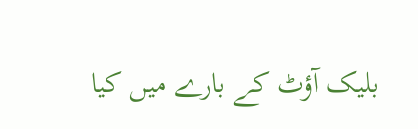بلیک آؤٹ کے بارے میں کیا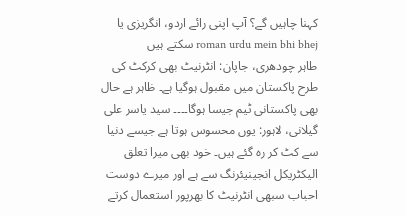کہنا چاہیں گے؟ آپ اپنی رائے اردو، انگریزی یا roman urdu mein bhi bhej سکتے ہیں
طاہر چودھری، جاپان: انٹرنیٹ بھی کرکٹ کی طرح پاکستان میں مقبول ہوگیا ہے۔ ظاہر ہے حال بھی پاکستانی ٹیم جیسا ہوگا۔۔۔۔ سید یاسر علی گیلانی، لاہور: یوں محسوس ہوتا ہے جیسے دنیا سے کٹ کر رہ گئے ہیں۔ خود بھی میرا تعلق الیکٹریکل انجینیئرنگ سے ہے اور میرے دوست احباب سبھی انٹرنیٹ کا بھرپور استعمال کرتے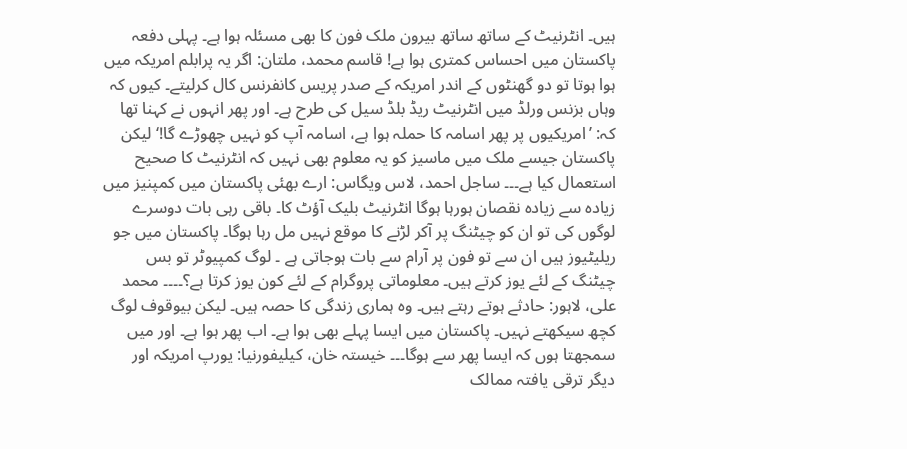ہیں۔ انٹرنیٹ کے ساتھ ساتھ بیرون ملک فون کا بھی مسئلہ ہوا ہے۔ پہلی دفعہ پاکستان میں احساس کمتری ہوا ہے! قاسم محمد، ملتان: اگر یہ پرابلم امریکہ میں ہوا ہوتا تو دو گھنٹوں کے اندر امریکہ کے صدر پریس کانفرنس کال کرلیتے۔ کیوں کہ وہاں بزنس ورلڈ میں انٹرنیٹ ریڈ بلڈ سیل کی طرح ہے۔ اور پھر انہوں نے کہنا تھا کہ: ’امریکیوں پر پھر اسامہ کا حملہ ہوا ہے، اسامہ آپ کو نہیں چھوڑے گا!‘ لیکن پاکستان جیسے ملک میں ماسیز کو یہ معلوم بھی نہیں کہ انٹرنیٹ کا صحیح استعمال کیا ہے۔۔۔ ساجل احمد، لاس ویگاس: ارے بھئی پاکستان میں کمپنیز میں زیادہ سے زیادہ نقصان ہورہا ہوگا انٹرنیٹ بلیک آؤٹ کا۔ باقی رہی بات دوسرے لوگوں کی تو ان کو چیٹنگ پر آکر لڑنے کا موقع نہیں مل رہا ہوگا۔ پاکستان میں جو ریلیٹیوز ہیں ان سے تو فون پر آرام سے بات ہوجاتی ہے ۔ لوگ کمپیوٹر تو بس چیٹنگ کے لئے یوز کرتے ہیں۔ معلوماتی پروگرام کے لئے کون یوز کرتا ہے؟۔۔۔۔ محمد علی، لاہور: حادثے ہوتے رہتے ہیں۔ وہ ہماری زندگی کا حصہ ہیں۔ لیکن بیوقوف لوگ کچھ سیکھتے نہیں۔ پاکستان میں ایسا پہلے بھی ہوا ہے۔ اب پھر ہوا ہے۔ اور میں سمجھتا ہوں کہ ایسا پھر سے ہوگا۔۔۔ خیستہ خان، کیلیفورنیا: یورپ امریکہ اور دیگر ترقی یافتہ ممالک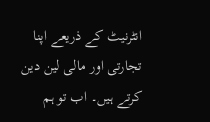انٹرنیٹ کے ذریعے اپنا تجارتی اور مالی لین دین کرتے ہیں۔ اب تو ہم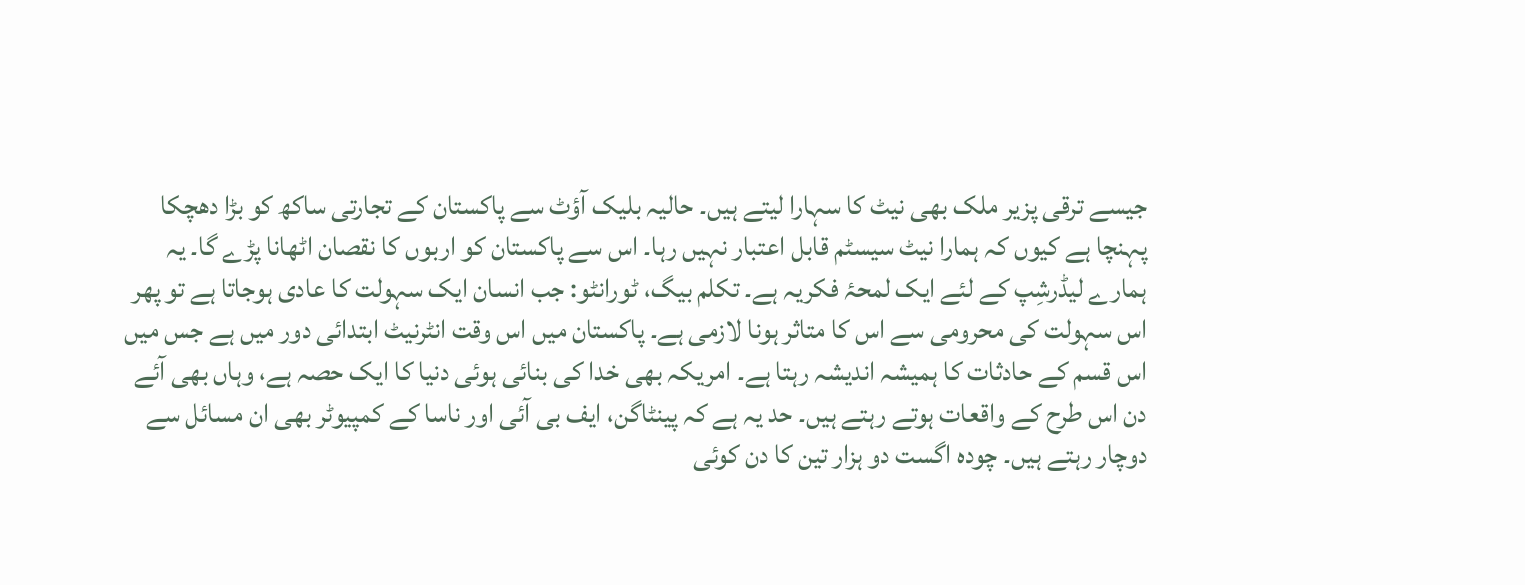جیسے ترقی پزیر ملک بھی نیٹ کا سہارا لیتے ہیں۔ حالیہ بلیک آؤٹ سے پاکستان کے تجارتی ساکھ کو بڑا دھچکا پہنچا ہے کیوں کہ ہمارا نیٹ سیسٹم قابل اعتبار نہیں رہا۔ اس سے پاکستان کو اربوں کا نقصان اٹھانا پڑے گا۔ یہ ہمارے لیڈرشِپ کے لئے ایک لمحۂ فکریہ ہے۔ تکلم بیگ، ٹورانٹو: جب انسان ایک سہولت کا عادی ہوجاتا ہے تو پھر اس سہولت کی محرومی سے اس کا متاثر ہونا لازمی ہے۔ پاکستان میں اس وقت انٹرنیٹ ابتدائی دور میں ہے جس میں اس قسم کے حادثات کا ہمیشہ اندیشہ رہتا ہے۔ امریکہ بھی خدا کی بنائی ہوئی دنیا کا ایک حصہ ہے، وہاں بھی آئے دن اس طرح کے واقعات ہوتے رہتے ہیں۔ حد یہ ہے کہ پینٹاگن، ایف بی آئی اور ناسا کے کمپیوٹر بھی ان مسائل سے دوچار رہتے ہیں۔ چودہ اگست دو ہزار تین کا دن کوئی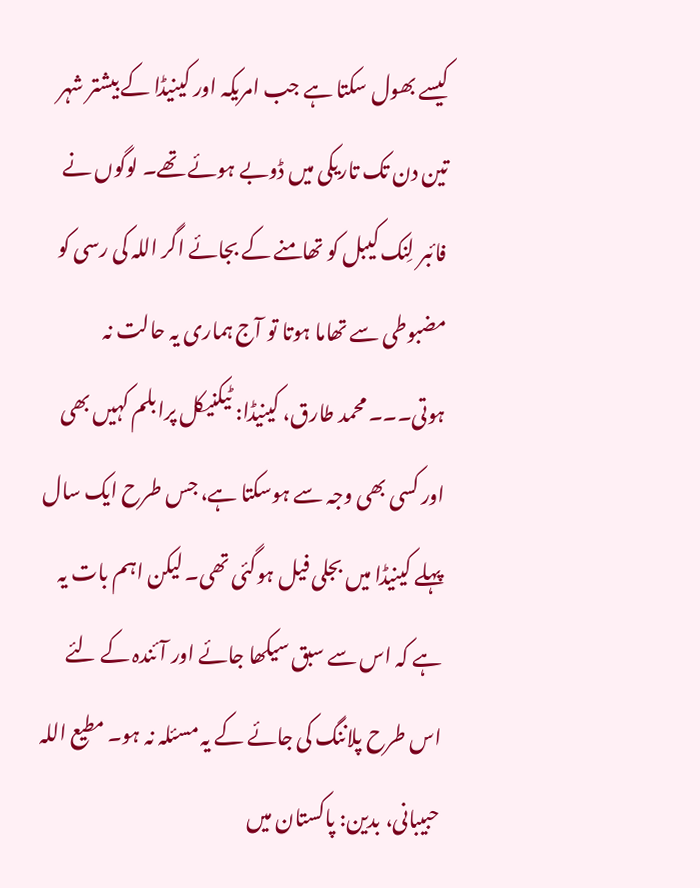کیسے بھول سکتا ہے جب امریکہ اور کینیڈا کے بیشتر شہر تین دن تک تاریکی میں ڈوبے ہوئے تھے۔ لوگوں نے فائبر لِنک کیبل کو تھامنے کے بجائے اگر اللہ کی رسی کو مضبوطی سے تھاما ہوتا تو آج ہماری یہ حالت نہ ہوتی۔۔۔ محمد طارق، کینیڈا: ٹیکنیکل پرابلم کہیں بھی اور کسی بھی وجہ سے ہوسکتا ہے، جس طرح ایک سال پہلے کینیڈا میں بجلی فیل ہوگئی تھی۔ لیکن اہم بات یہ ہے کہ اس سے سبق سیکھا جائے اور آئندہ کے لئے اس طرح پلاننگ کی جائے کے یہ مسئلہ نہ ہو۔ مطیع اللہ حبیبانی، بدین: پاکستان میں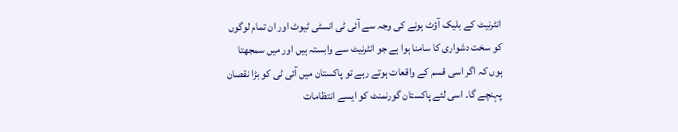انٹرنیٹ کے بلیک آؤٹ ہونے کی وجہ سے آئی ٹی انسٹی ٹیوٹ اور ان تمام لوگوں کو سخت دشواری کا سامنا ہوا ہے جو انٹرنیٹ سے وابستہ ہیں اور میں سمجھتا ہوں کہ اگر اسی قسم کے واقعات ہوتے رہے تو پاکستان میں آئی ٹی کو بڑا نقصان پہنچے گا۔ اسی لئے پاکستان گورنمنٹ کو ایسے انتظامات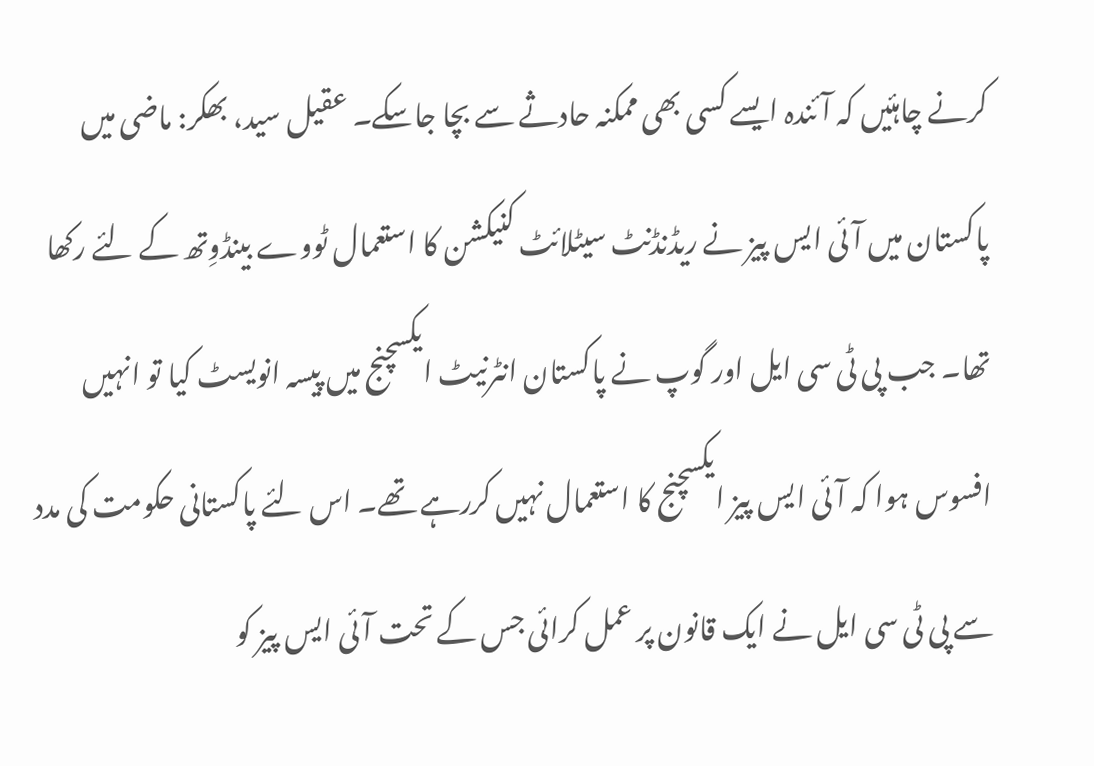کرنے چاہئیں کہ آئندہ ایسے کسی بھی ممکنہ حادثے سے بچا جاسکے۔ عقیل سید، بھکر: ماضی میں پاکستان میں آئی ایس پیز نے ریڈنڈنٹ سیٹلائٹ کنیکشن کا استعمال ٹووے بینڈوِتھ کے لئے رکھا تھا۔ جب پی ٹی سی ایل اور گوپ نے پاکستان انٹرنیٹ ایکسچنج میں پیسہ انویسٹ کیا تو انہیں افسوس ہوا کہ آئی ایس پیز ایکسچنج کا استعمال نہیں کررہے تھے۔ اس لئے پاکستانی حکومت کی مدد سے پی ٹی سی ایل نے ایک قانون پر عمل کرائی جس کے تحت آئی ایس پیز کو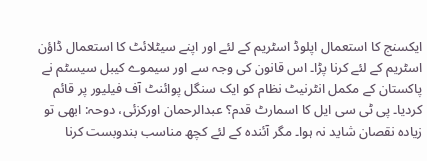ایکسنج کا استعمال اپلوڈ اسٹریم کے لئے اور اپنے سیٹلائٹ کا استعمال ڈاؤن اسٹریم کے لئے کرنا پڑا۔ اس قانون کی وجہ سے اور سیموے کیبل سیسٹم نے پاکستان کے مکمل انٹرنیٹ نظام کو ایک سنگل پوائنٹ آف فیلیور پر قائم کردیا۔ پی ٹی سی ایل کا اسمارٹ قدم؟ عبدالرحمان اورکزئی، دوحہ: ابھی تو زیادہ نقصان شاید نہ ہوا۔ مگر آئندہ کے لئے کچھ مناسب بندوبست کرنا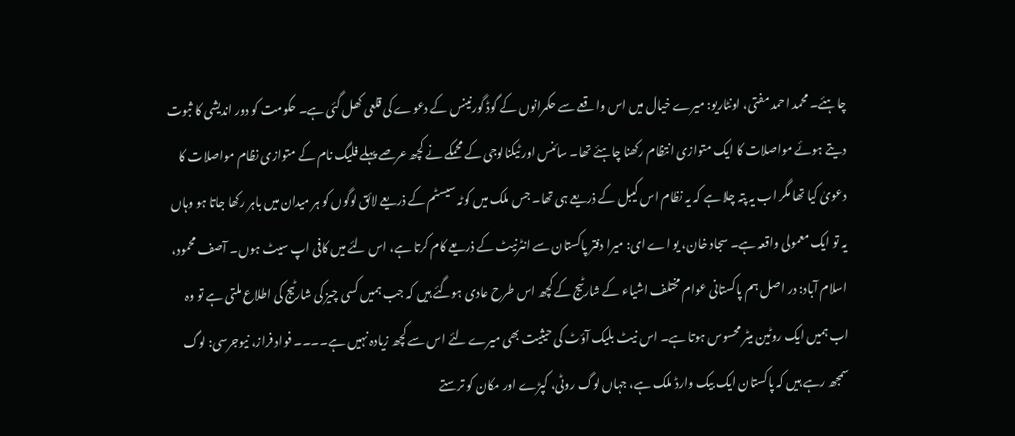چاہئے۔ محمد احمد مفتی، اونٹاریو: میرے خیال میں اس واقعے سے حکمرانوں کے گوڈ گورنینس کے دعوے کی قلعی کھل گئی ہے۔ حکومت کو دور اندیشی کا ثبوت دیتے ہوئے مواصلات کا ایک متوازی انتظام رکھنا چاہئے تھا۔ سائنس اور ٹیکنالوجی کے محمکے نے کچھ عرصے پہلے فلیگ نام کے متوازی نظام مواصلات کا دعویٰ کیا تھا مگر اب یہ پتہ چلا ہے کہ یہ نظام اس کیبل کے ذریعے ہی تھا۔ جس ملک میں کوٹہ سیسٹم کے ذریعے لائق لوگوں کو ہر میدان میں باہر رکھا جاتا ہو وہاں یہ تو ایک معمولی واقعہ ہے۔ سجاد خان، یو اے ای: میرا دفتر پاکستان سے انٹرنیٹ کے ذریعے کام کرتا ہے، اس لئے میں کافی اپ سیٹ ہوں۔ آصف محمود، اسلام آباد: در اصل ہم پاکستانی عوام مختلف اشیاء کے شارٹیج کے کچھ اس طرح عادی ہوگئے ہیں کہ جب ہمیں کسی چیز کی شارٹیج کی اطلاع ملتی ہے تو وہ اب ہمیں ایک روٹین میٹر محسوس ہوتا ہے۔ اس نیٹ بلیک آؤٹ کی حیثیت بھی میرے لئے اس سے کچھ زیادہ نہیں ہے۔۔۔۔ فواد فراز، نیوجرسی: لوگ سمجھ رہے ہیں کہ پاکستان ایک بیک وارڈ ملک ہے، جہاں لوگ روٹی، کپڑے اور مکان کو ترستے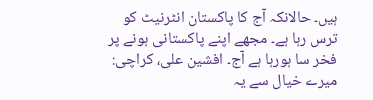ہیں۔ حالانکہ آج کا پاکستان انٹرنیٹ کو ترس رہا ہے۔ مجھے اپنے پاکستانی ہونے پر فخر سا ہورہا ہے آج۔ افشین علی، کراچی: میرے خیال سے یہ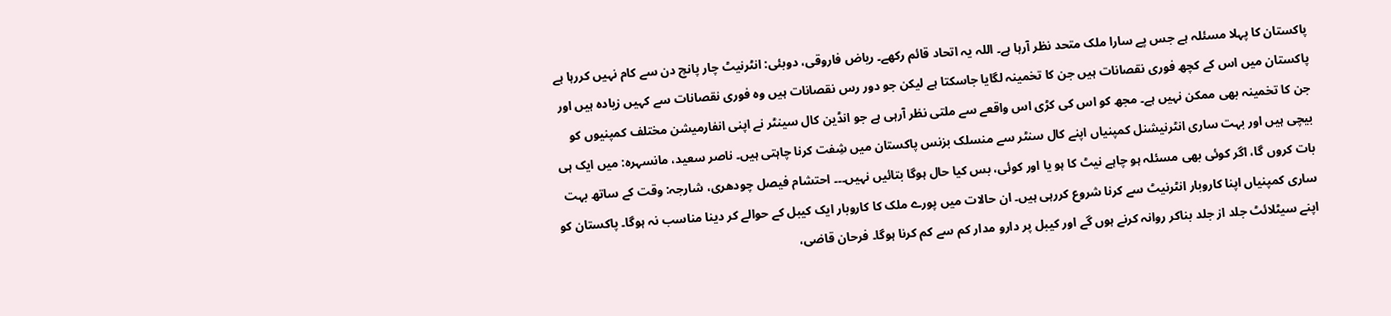پاکستان کا پہلا مسئلہ ہے جس پے سارا ملک متحد نظر آرہا ہے۔ اللہ یہ اتحاد قائم رکھے۔ ریاض فاروقی، دوبئی: انٹرنیٹ چار پانچ دن سے کام نہیں کررہا ہے پاکستان میں اس کے کچھ فوری نقصانات ہیں جن کا تخمینہ لگایا جاسکتا ہے لیکن جو دور رس نقصانات ہیں وہ فوری نقصانات سے کہیں زیادہ ہیں اور جن کا تخمینہ بھی ممکن نہیں ہے۔ مجھ کو اس کی کڑی اس واقعے سے ملتی نظر آرہی ہے جو انڈین کال سینٹر نے اپنی انفارمیشن مختلف کمپنیوں کو بیچی ہیں اور بہت ساری انٹرنیشنل کمپنیاں اپنے کال سنٹر سے منسلک بزنس پاکستان میں شِفت کرنا چاہتی ہیں۔ ناصر سعید، مانسہرہ: میں ایک ہی بات کروں گا، اگر کوئی بھی مسئلہ ہو چاہے نیٹ کا ہو یا اور کوئی، بس کیا حال ہوگا بتائیں نہیں۔۔۔ احتشام فیصل چودھری، شارجہ: وقت کے ساتھ بہت ساری کمپنیاں اپنا کاروبار انٹرنیٹ سے کرنا شروع کررہی ہیں۔ ان حالات میں پورے ملک کا کاروبار ایک کیبل کے حوالے کر دینا مناسب نہ ہوگا۔ پاکستان کو اپنے سیٹلائٹ جلد از جلد بناکر روانہ کرنے ہوں گے اور کیبل پر دارو مدار کم سے کم کرنا ہوگا۔ فرحان قاضی،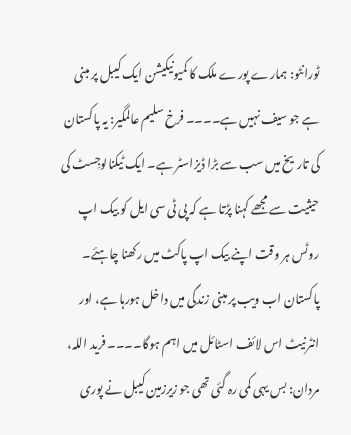ٹورانٹو: ہمارے پورے ملک کا کمیونیکیشن ایک کیبل پر مبنی ہے جو سیف نہیں ہے۔۔۔۔ فرخ سلیم عالمگیر: یہ پاکستان کی تاریخ میں سب سے بڑا ڈیزاسٹر ہے۔ ایک ٹیکنالوجِسٹ کی حیثیت سے مجھے کہنا پڑتا ہے کہ پی ٹی سی ایل کو بیک اپ روٹس ہر وقت اپنے بیک اپ پاکٹ میں رکھنا چاہئے۔ پاکستان اب ویب پر مبنی زندگی میں داخل ہورہا ہے، اور انٹرنیٹ اس لائف اسٹائل میں اہم ہوگا۔۔۔۔ فرید اللہ، مردان: بس یہی کمی رہ گئی تھی جو زیرزمین کیبل نے پوری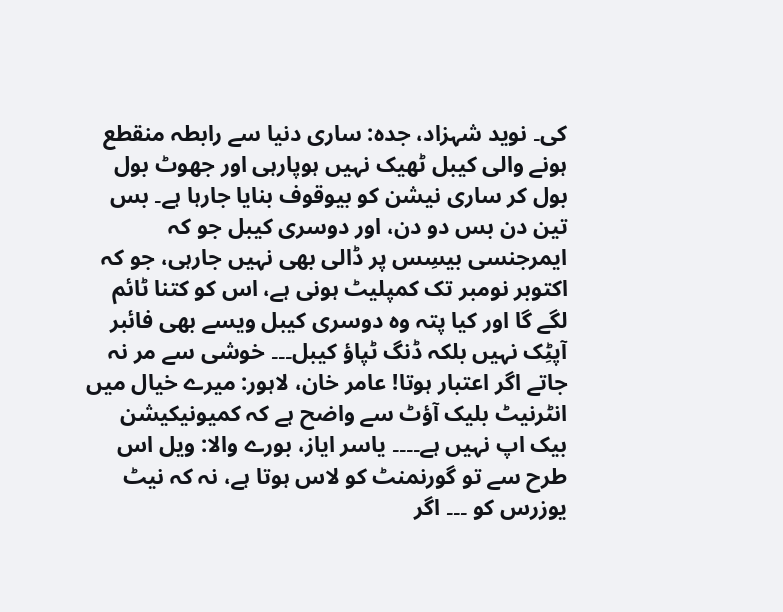کی۔ نوید شہزاد، جدہ: ساری دنیا سے رابطہ منقطع ہونے والی کیبل ٹھیک نہیں ہوپارہی اور جھوٹ بول بول کر ساری نیشن کو بیوقوف بنایا جارہا ہے۔ بس تین دن بس دو دن، اور دوسری کیبل جو کہ ایمرجنسی بیسِس پر ڈالی بھی نہیں جارہی، جو کہ اکتوبر نومبر تک کمپلیٹ ہونی ہے، اس کو کتنا ٹائم لگے گا اور کیا پتہ وہ دوسری کیبل ویسے بھی فائبر آپٹِک نہیں بلکہ ڈنگ ٹپاؤ کیبل۔۔۔ خوشی سے مر نہ جاتے اگر اعتبار ہوتا! عامر خان، لاہور: میرے خیال میں انٹرنیٹ بلیک آؤٹ سے واضح ہے کہ کمیونیکیشن بیک اپ نہیں ہے۔۔۔۔ یاسر ایاز، بورے والا: ویل اس طرح سے تو گورنمنٹ کو لاس ہوتا ہے، نہ کہ نیٹ یوزرس کو ۔۔۔ اگر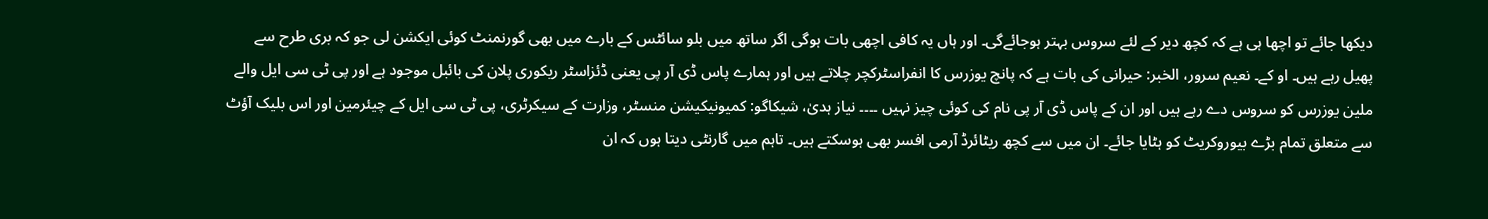دیکھا جائے تو اچھا ہی ہے کہ کچھ دیر کے لئے سروس بہتر ہوجائےگی۔ اور ہاں یہ کافی اچھی بات ہوگی اگر ساتھ میں بلو سائٹس کے بارے میں بھی گورنمنٹ کوئی ایکشن لی جو کہ بری طرح سے پھیل رہے ہیں۔ او کے۔ نعیم سرور، الخبر: حیرانی کی بات ہے کہ پانچ یوزرس کا انفراسٹرکچر چلاتے ہیں اور ہمارے پاس ڈی آر پی یعنی ڈئزاسٹر ریکوری پلان کی بائبل موجود ہے اور پی ٹی سی ایل والے ملین یوزرس کو سروس دے رہے ہیں اور ان کے پاس ڈی آر پی نام کی کوئی چیز نہیں ۔۔۔۔ نیاز ہدیٰ، شیکاگو: کمیونیکیشن منسٹر، وزارت کے سیکرٹری، پی ٹی سی ایل کے چیئرمین اور اس بلیک آؤٹ سے متعلق تمام بڑے بیوروکریٹ کو ہٹایا جائے۔ ان میں سے کچھ ریٹائرڈ آرمی افسر بھی ہوسکتے ہیں۔ تاہم میں گارنٹی دیتا ہوں کہ ان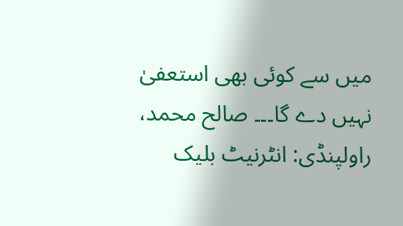میں سے کوئی بھی استعفیٰ نہیں دے گا۔۔۔ صالح محمد، راولپنڈی: انٹرنیٹ بلیک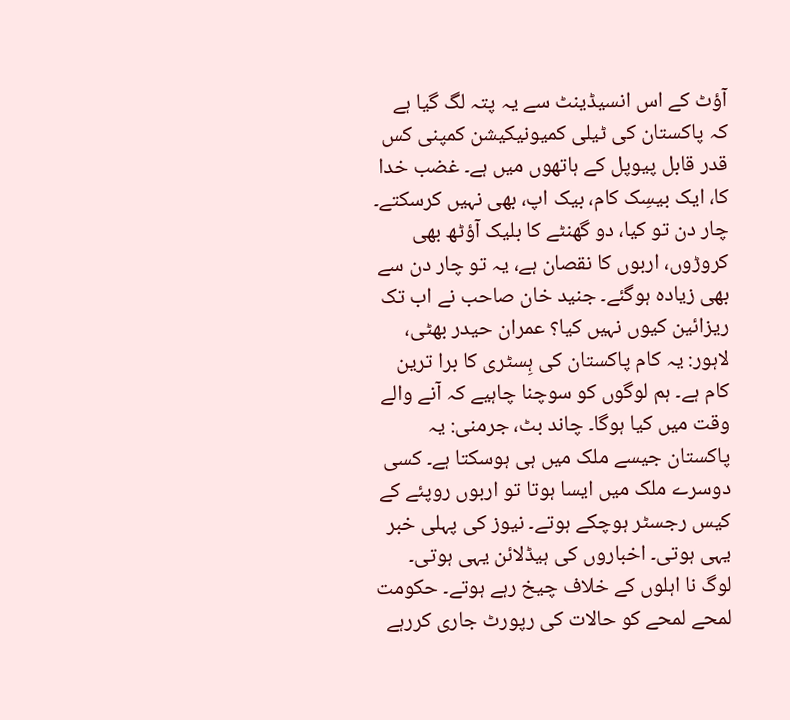آؤٹ کے اس انسیڈینٹ سے یہ پتہ لگ گیا ہے کہ پاکستان کی ٹیلی کمیونیکیشن کمپنی کس قدر قابل پیوپل کے ہاتھوں میں ہے۔ غضب خدا کا، ایک بیسِک کام، بیک اپ، بھی نہیں کرسکتے۔ چار دن تو کیا، دو گھنٹے کا بلیک آؤٹھ بھی کروڑوں، اربوں کا نقصان ہے، یہ تو چار دن سے بھی زیادہ ہوگئے۔ جنید خان صاحب نے اب تک ریزائین کیوں نہیں کیا؟ عمران حیدر بھٹی، لاہور: یہ کام پاکستان کی ہِسٹری کا برا ترین کام ہے۔ ہم لوگوں کو سوچنا چاہیے کہ آنے والے وقت میں کیا ہوگا۔ چاند بٹ، جرمنی: یہ پاکستان جیسے ملک میں ہی ہوسکتا ہے۔ کسی دوسرے ملک میں ایسا ہوتا تو اربوں روپئے کے کیس رجسٹر ہوچکے ہوتے۔ نیوز کی پہلی خبر یہی ہوتی۔ اخباروں کی ہیڈلائن یہی ہوتی۔ لوگ نا اہلوں کے خلاف چیخ رہے ہوتے۔ حکومت لمحے لمحے کو حالات کی رپورٹ جاری کررہے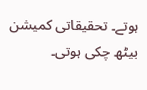ہوتے۔ تحقیقاتی کمیشن بیٹھ چکی ہوتی۔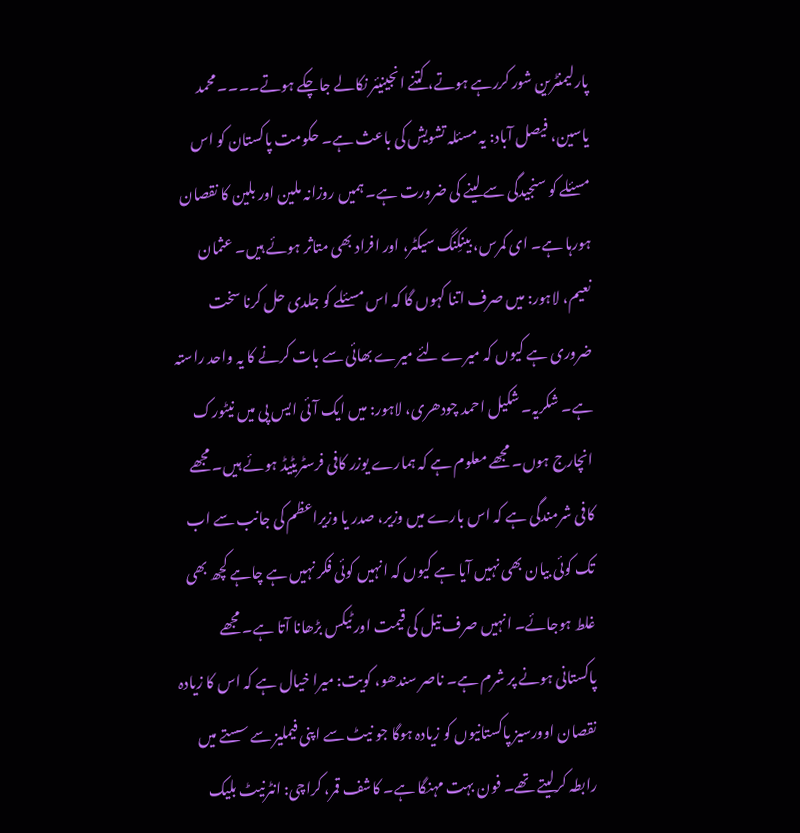پارلیمنٹرین شور کررہے ہوتے، کتنے انجینیئر نکالے جاچکے ہوتے۔۔۔۔ محمد یاسین، فیصل آباد: یہ مسئلہ تشویش کی باعث ہے۔ حکومت پاکستان کو اس مسئلے کو سنجیدگی سے لینے کی ضرورت ہے۔ ہمیں روزانہ ملین اور بلین کا نقصان ہورہا ہے۔ ای کمرس، بینکِنگ سیکٹر، اور افراد بھی متاثر ہوئے ہیں۔ عثمان نعیم، لاہور: میں صرف اتنا کہوں گا کہ اس مسئلے کو جلدی حل کرنا سخت ضروری ہے کیوں کہ میرے لئے میرے بھائی سے بات کرنے کا یہ واحد راستہ ہے۔ شکریہ۔ شکیل احمد چودھری، لاہور: میں ایک آئی ایس پی میں نیٹورک انچارج ہوں۔ مجھے معلوم ہے کہ ہمارے یوزر کافی فرسٹریٹیڈ ہوئے ہیں۔ مجھے کافی شرمندگی ہے کہ اس بارے میں وزیر، صدر یا وزیراعظم کی جانب سے اب تک کوئی بیان بھی نہیں آیا ہے کیوں کہ انہیں کوئی فکر نہیں ہے چاہے کچھ بھی غلط ہوجائے۔ انہیں صرف تیل کی قیمت اور ٹیکس بڑھانا آتا ہے۔ مجھے پاکستانی ہونے پر شرم ہے۔ ناصر سندھو، کویت: میرا خیال ہے کہ اس کا زیادہ نقصان اوورسیز پاکستانیوں کو زیادہ ہوگا جو نیٹ سے اپنی فیملیز سے سستے میں رابطہ کرلیتے تھے۔ فون بہت مہنگا ہے۔ کاشف قمر، کراچی: انٹرنیٹ بلیک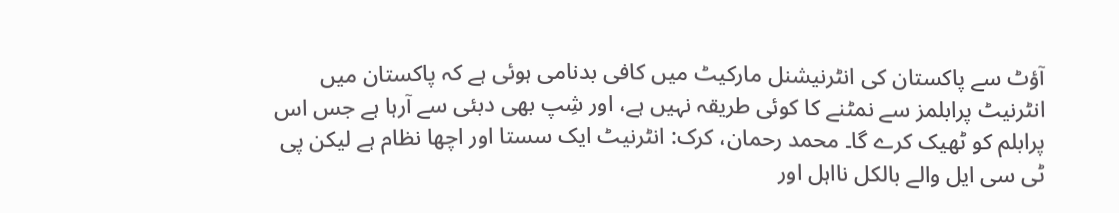آؤٹ سے پاکستان کی انٹرنیشنل مارکیٹ میں کافی بدنامی ہوئی ہے کہ پاکستان میں انٹرنیٹ پرابلمز سے نمٹنے کا کوئی طریقہ نہیں ہے، اور شِپ بھی دبئی سے آرہا ہے جس اس پرابلم کو ٹھیک کرے گا۔ محمد رحمان، کرک: انٹرنیٹ ایک سستا اور اچھا نظام ہے لیکن پی ٹی سی ایل والے بالکل نااہل اور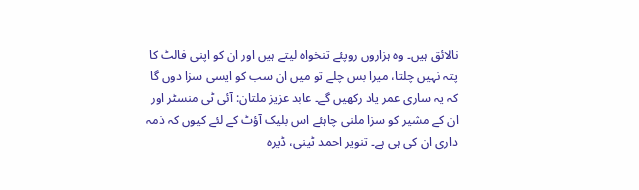نالائق ہیں۔ وہ ہزاروں روپئے تنخواہ لیتے ہیں اور ان کو اپنی فالٹ کا پتہ نہیں چلتا، میرا بس چلے تو میں ان سب کو ایسی سزا دوں گا کہ یہ ساری عمر یاد رکھیں گے۔ عابد عزیز ملتان: آئی ٹی منسٹر اور ان کے مشیر کو سزا ملنی چاہئے اس بلیک آؤٹ کے لئے کیوں کہ ذمہ داری ان کی ہی ہے۔ تنویر احمد ٹینی، ڈیرہ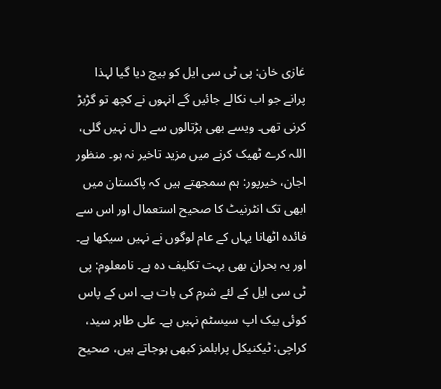غازی خان: پی ٹی سی ایل کو بیچ دیا گیا لہذا پرانے جو اب نکالے جائیں گے انہوں نے کچھ تو گڑبڑ کرنی تھی۔ ویسے بھی ہڑتالوں سے دال نہیں گلی، اللہ کرے ٹھیک کرنے میں مزید تاخیر نہ ہو۔ منظور اجان، خیرپور: ہم سمجھتے ہیں کہ پاکستان میں ابھی تک انٹرنیٹ کا صحیح استعمال اور اس سے فائدہ اٹھانا یہاں کے عام لوگوں نے نہیں سیکھا ہے۔ اور یہ بحران بھی بہت تکلیف دہ ہے۔ نامعلوم: پی ٹی سی ایل کے لئے شرم کی بات ہے۔ اس کے پاس کوئی بیک اپ سیسٹم نہیں ہے۔ علی طاہر سید، کراچی: ٹیکنیکل پرابلمز کبھی ہوجاتے ہیں، صحیح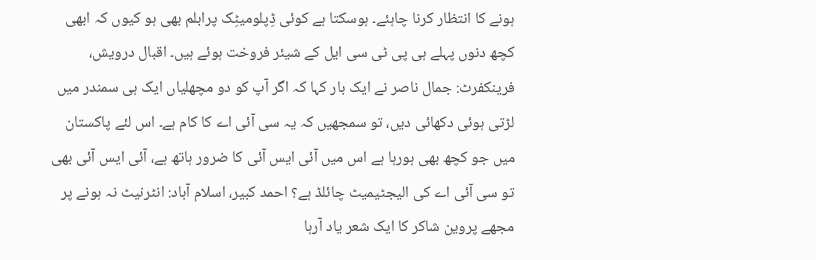ہونے کا انتظار کرنا چاہئے۔ ہوسکتا ہے کوئی ڈِپلومیٹِک پرابلم بھی ہو کیوں کہ ابھی کچھ دنوں پہلے ہی پی ٹی سی ایل کے شیئر فروخت ہوئے ہیں۔ اقبال درویش، فرینکفرٹ: جمال ناصر نے ایک بار کہا کہ اگر آپ کو دو مچھلیاں ایک ہی سمندر میں لڑتی ہوئی دکھائی دیں، تو سمجھیں کہ یہ سی آئی اے کا کام ہے۔ اس لئے پاکستان میں جو کچھ بھی ہورہا ہے اس میں آئی ایس آئی کا ضرور ہاتھ ہے، آئی ایس آئی بھی تو سی آئی اے کی الیجٹیمیٹ چائلڈ ہے؟ احمد کبیر، اسلام آباد: انٹرنیٹ نہ ہونے پر مجھے پروین شاکر کا ایک شعر یاد آرہا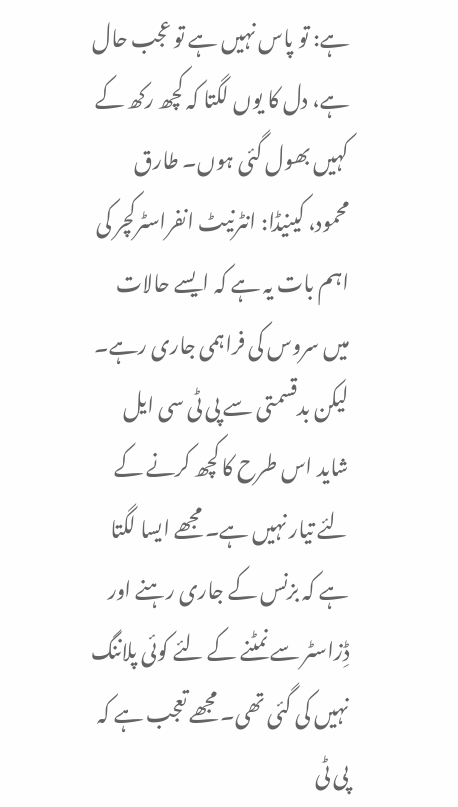ہے: تو پاس نہیں ہے تو عجب حال ہے، دل کا یوں لگتا کہ کچھ رکھ کے کہیں بھول گئی ہوں۔ طارق محمود، کینیڈا: انٹرنیٹ انفراسٹرکچر کی اہم بات یہ ہے کہ ایسے حالات میں سروس کی فراہمی جاری رہے۔ لیکن بدقسمتی سے پی ٹی سی ایل شاید اس طرح کا کچھ کرنے کے لئے تیار نہیں ہے۔ مجھے ایسا لگتا ہے کہ بزنس کے جاری رہنے اور ڈِزاسٹر سے نمٹنے کے لئے کوئی پلاننگ نہیں کی گئی تھی۔ مجھے تعجب ہے کہ پی ٹی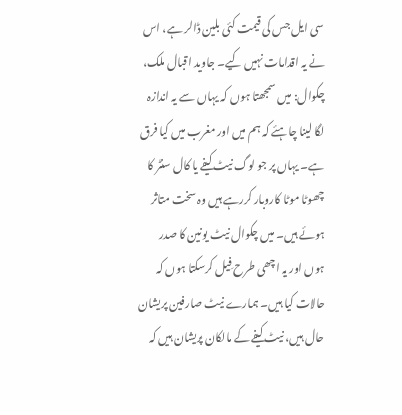سی ایل جس کی قیمت کئی بلین ڈالر ہے، اس نے یہ اقدامات نہیں کیے۔ جاوید اقبال ملک، چکوال: میں سمجھتا ہوں کہ یہاں سے یہ اندازہ لگا لینا چاہئے کہ ہم میں اور مغرب میں کیا فرق ہے۔ یہاں پر جو لوگ نیٹ کیفے یا کال سنٹر کا چھوٹا موٹا کاروبار کررہے ہیں وہ سخت متاثر ہوئے ہیں۔ میں چکوال نیٹ یونین کا صدر ہوں اور یہ اچھی طرح فِیل کرسکتا ہوں کہ حالات کیا ہیں۔ ہمارے نیٹ صارفین پریشان حال ہیں، نیٹ کیفے کے مالکان پریشان ہیں کہ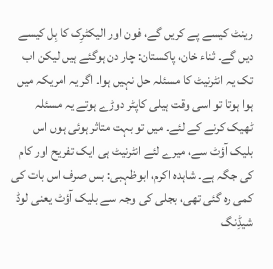رینٹ کیسے پے کریں گے، فون اور الیکٹرِک کا بِل کیسے دیں گے۔ ثناء خان، پاکستان: چار دن ہوگئے ہیں لیکن اب تک یہ انٹرنیٹ کا مسئلہ حل نہیں ہوا۔ اگر یہ امریکہ میں ہوا ہوتا تو اسی وقت ہیلی کاپٹر دوڑے ہوتے یہ مسئلہ ٹھیک کرنے کے لئے۔ میں تو بہت متاثر ہوئی ہوں اس بلیک آؤٹ سے، میرے لئے انٹرنیٹ ہی ایک تفریح اور کام کی جگہ ہے۔ شاہدہ اکرم، ابوظہبی: بس صرف اس بات کی کمی رہ گئی تھی، بجلی کی وجہ سے بلیک آؤٹ یعنی لوڈ شیڈِنگ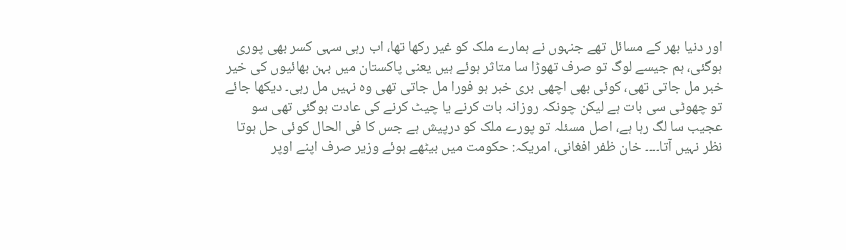اور دنیا بھر کے مسائل تھے جنہوں نے ہمارے ملک کو غیر رکھا تھا، اب رہی سہی کسر بھی پوری ہوگئی، ہم جیسے لوگ تو صرف تھوڑا سا متاثر ہوئے ہیں یعنی پاکستان میں بہن بھائیوں کی خیر خبر مل جاتی تھی، کوئی بھی اچھی بری خبر ہو فورا مل جاتی تھی وہ نہیں مل رہی۔ دیکھا جائے تو چھوٹی سی بات ہے لیکن چونکہ روزانہ بات کرنے یا چیٹ کرنے کی عادت ہوگئی تھی سو عجیب سا لگ رہا ہے، اصل مسئلہ تو پورے ملک کو درپیش ہے جس کا فی الحال کوئی حل ہوتا نظر نہیں آتا۔۔۔۔ خان ظفر افغانی، امریکہ: حکومت میں بیٹھے ہوئے وزیر صرف اپنے اوپر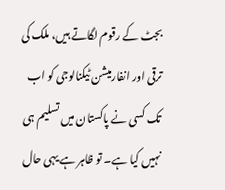بجٹ کے رقوم لگاتے ہیں، ملک کی ترقی اور انفارمیشن ٹیکنالوجی کو اب تک کسی نے پاکستان میں تسلیم ہی نہیں کیا ہے۔ تو ظاہر ہے یہی حال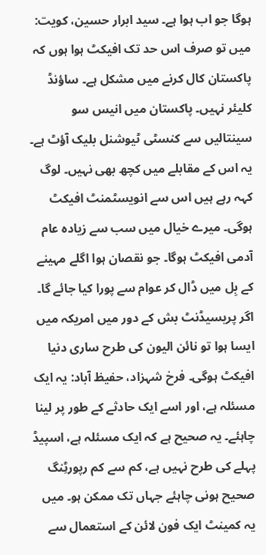ہوگا جو اب ہوا ہے۔ سید ابرار حسین، کویت: میں تو صرف اس حد تک افیکٹ ہوا ہوں کہ پاکستان کال کرنے میں مشکل ہے۔ ساؤنڈ کلیئر نہیں۔ پاکستان میں انیس سو سینتالیں سے کنسٹی ٹیوشنل بلیک آؤٹ ہے۔ یہ اس کے مقابلے میں کچھ بھی نہیں۔ لوگ کہہ رہے ہیں اس سے انویسٹمنٹ افیکٹ ہوگی۔ میرے خیال میں سب سے زیادہ عام آدمی افیکٹ ہوگا۔ جو نقصان ہوا اگلے مہینے کے بِل میں ڈال کر عوام سے پورا کیا جائے گا۔ اگر پریسیڈنٹ بش کے دور میں امریکہ میں ایسا ہوا تو نائن الیون کی طرح ساری دنیا افیکٹ ہوگی۔ فرخ شہزاد، حفیظ آباد: یہ ایک مسئلہ ہے، اور اسے ایک حادثے کے طور پر لینا چاہئے۔ یہ صحیح ہے کہ ایک مسئلہ ہے، اسپیڈ پہلے کی طرح نہیں ہے، کم سے کم رپورٹِنگ صحیح ہونی چاہئے جہاں تک ممکن ہو۔ میں یہ کمینٹ ایک فون لائن کے استعمال سے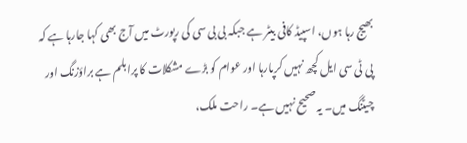بھیج رہا ہوں، اسپیڈ کافی بیٹر ہے جبکہ بی بی سی کی رپورٹ میں آج بھی کہا جارہا ہے کہ پی ٹی سی ایل کچھ نہیں کرپارہا اور عوام کو بڑے مشکلات کا پرابلم ہے براؤزنگ اور چیٹنگ میں۔ یہ صحیح نہیں ہے۔ راحت ملک،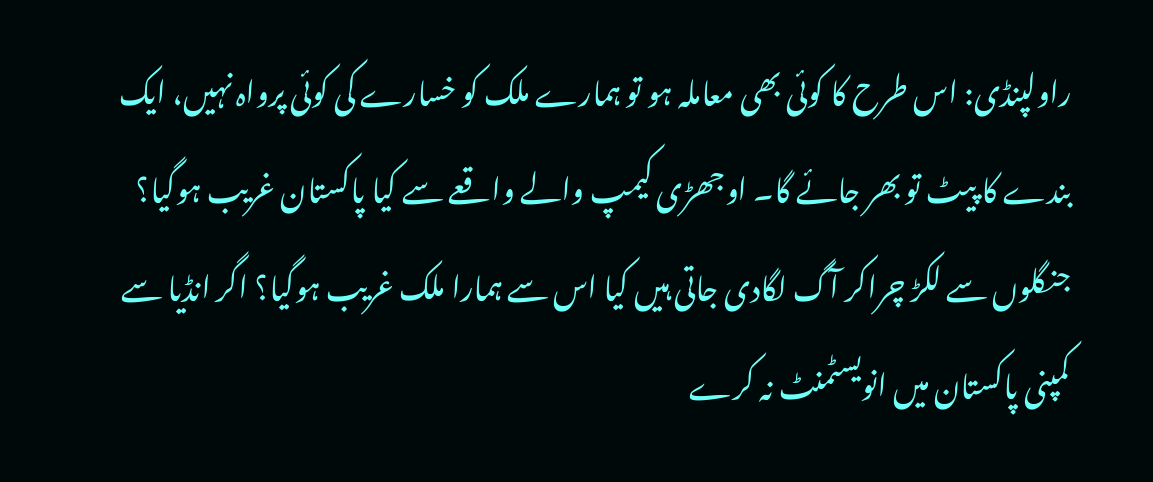راولپنڈی: اس طرح کا کوئی بھی معاملہ ہو تو ہمارے ملک کو خسارے کی کوئی پرواہ نہیں، ایک بندے کا پیٹ تو بھر جائے گا۔ اوجھڑی کیمپ والے واقعے سے کیا پاکستان غریب ہوگیا؟ جنگلوں سے لکڑ چراکر آگ لگادی جاتی ہیں کیا اس سے ہمارا ملک غریب ہوگیا؟ اگر انڈیا سے کمپنی پاکستان میں انویسٹمنٹ نہ کرے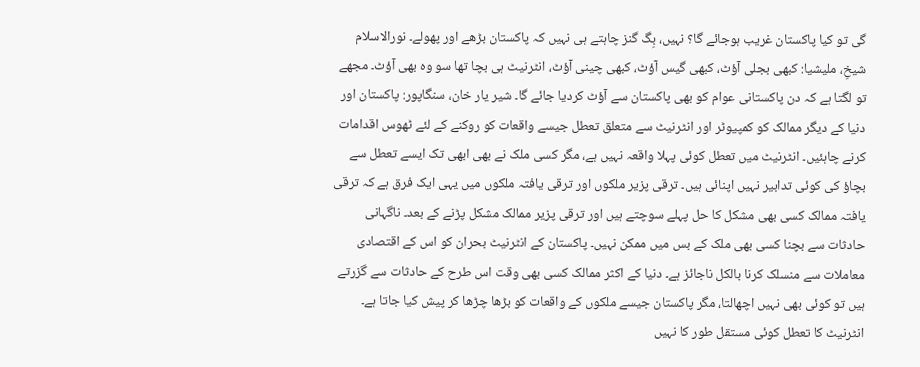گی تو کیا پاکستان غریب ہوجائے گا؟ نہیں، بِگ گنز چاہتے ہی نہیں کہ پاکستان بڑھے اور پھولے۔ نورالاسلام شیخِ، ملیشیا: کبھی بجلی آؤٹ، کبھی گیس آؤٹ، کبھی چینی آؤٹ، انٹرنیٹ ہی بچا تھا سو وہ بھی آؤٹ۔ مجھے تو لگتا ہے کہ دن پاکستانی عوام کو بھی پاکستان سے آؤٹ کردیا جائے گا۔ شیر یار خان، سنگاپور: پاکستان اور دنیا کے دیگر ممالک کو کمپیوٹر اور انٹرنیٹ سے متعلق تعطل جیسے واقعات کو روکنے کے لئے ٹھوس اقدامات کرنے چاہئیں۔ انٹرنیٹ میں تعطل کوئی پہلا واقعہ نہیں ہے، مگر کسی ملک نے بھی ابھی تک ایسے تعطل سے بچاؤ کی کوئی تدابیر نہیں اپنائی ہیں۔ ترقی پزیر ملکوں اور ترقی یافتہ ملکوں میں یہی ایک فرق ہے کہ ترقی یافتہ ممالک کسی بھی مشکل کا حل پہلے سوچتے ہیں اور ترقی پزیر ممالک مشکل پڑنے کے بعد۔ ناگہانی حادثات سے بچنا کسی بھی ملک کے بس میں ممکن نہیں۔ پاکستان کے انٹرنیٹ بحران کو اس کے اقتصادی معاملات سے منسلک کرنا بالکل ناجائز ہے۔ دنیا کے اکثر ممالک کسی بھی وقت اس طرح کے حادثات سے گزرتے ہیں تو کوئی بھی نہیں اچھالتا، مگر پاکستان جیسے ملکوں کے واقعات کو بڑھا چڑھا کر پیش کیا جاتا ہے۔ انٹرنیٹ کا تعطل کوئی مستقل طور کا نہیں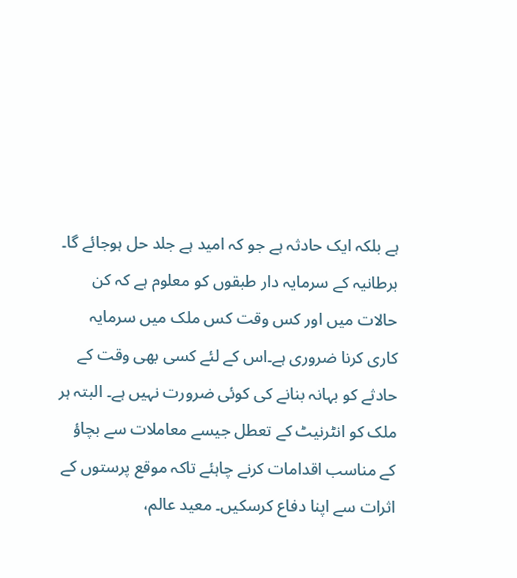ہے بلکہ ایک حادثہ ہے جو کہ امید ہے جلد حل ہوجائے گا۔ برطانیہ کے سرمایہ دار طبقوں کو معلوم ہے کہ کن حالات میں اور کس وقت کس ملک میں سرمایہ کاری کرنا ضروری ہے۔اس کے لئے کسی بھی وقت کے حادثے کو بہانہ بنانے کی کوئی ضرورت نہیں ہے۔ البتہ ہر ملک کو انٹرنیٹ کے تعطل جیسے معاملات سے بچاؤ کے مناسب اقدامات کرنے چاہئے تاکہ موقع پرستوں کے اثرات سے اپنا دفاع کرسکیں۔ معید عالم،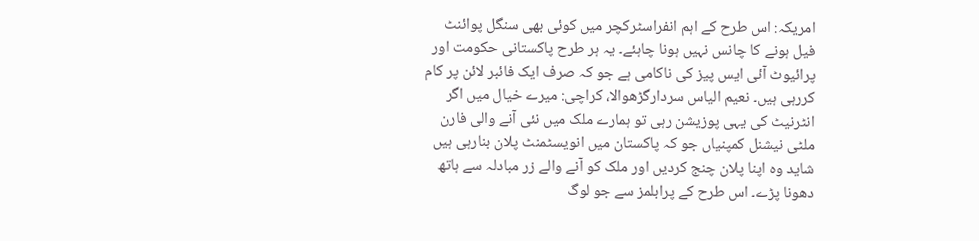امریکہ: اس طرح کے اہم انفراسٹرکچر میں کوئی بھی سنگل پوائنٹ فیل ہونے کا چانس نہیں ہونا چاہئے۔ یہ ہر طرح پاکستانی حکومت اور پرائیوٹ آئی ایس پیز کی ناکامی ہے جو کہ صرف ایک فائبر لائن پر کام کررہی ہیں۔ نعیم الیاس سردارگڑھوالا، کراچی: میرے خیال میں اگر انٹرنیٹ کی یہی پوزیشن رہی تو ہمارے ملک میں نئی آنے والی فارن ملٹی نیشنل کمپنیاں جو کہ پاکستان میں انویسٹمنٹ پلان بنارہی ہیں شاید وہ اپنا پلان چنج کردیں اور ملک کو آنے والے زر مبادلہ سے ہاتھ دھونا پڑے۔ اس طرح کے پرابلمز سے جو لوگ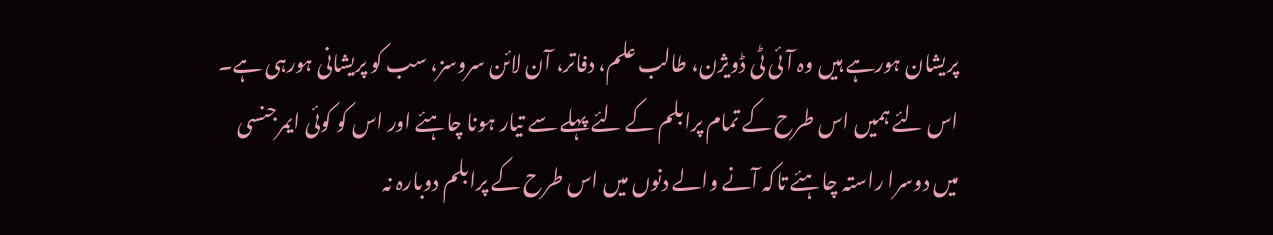پریشان ہورہے ہیں وہ آئی ٹی ڈویژن، طالب علم، دفاتر، آن لائن سروسز، سب کو پریشانی ہورہی ہے۔ اس لئے ہمیں اس طرح کے تمام پرابلم کے لئے پہلے سے تیار ہونا چاہئے اور اس کو کوئی ایمرجنسی میں دوسرا راستہ چاہئے تاکہ آنے والے دنوں میں اس طرح کے پرابلم دوبارہ نہ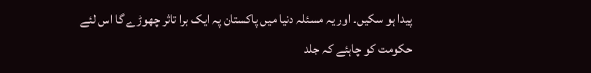پیدا ہو سکیں۔ اور یہ مسئلہ دنیا میں پاکستان پہ ایک برا تاثر چھوڑے گا اس لئے حکومت کو چاہئے کہ جلد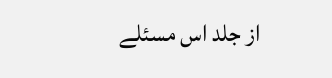از جلد اس مسئلے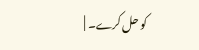کو حل کرے۔ |